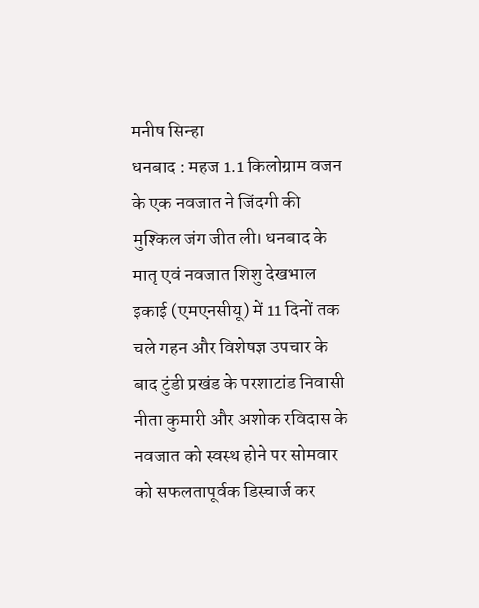मनीष सिन्हा
धनबाद : महज 1.1 किलोग्राम वजन के एक नवजात ने जिंदगी की मुश्किल जंग जीत ली। धनबाद के मातृ एवं नवजात शिशु देखभाल इकाई (एमएनसीयू) में 11 दिनों तक चले गहन और विशेषज्ञ उपचार के बाद टुंडी प्रखंड के परशाटांड निवासी नीता कुमारी और अशोक रविदास के नवजात को स्वस्थ होने पर सोमवार को सफलतापूर्वक डिस्चार्ज कर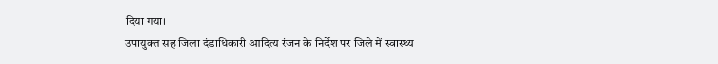दिया गया।
उपायुक्त सह जिला दंडाधिकारी आदित्य रंजन के निर्देश पर जिले में स्वास्थ्य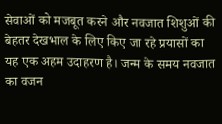सेवाओं को मजबूत करने और नवजात शिशुओं की बेहतर देखभाल के लिए किए जा रहे प्रयासों का यह एक अहम उदाहरण है। जन्म के समय नवजात का वजन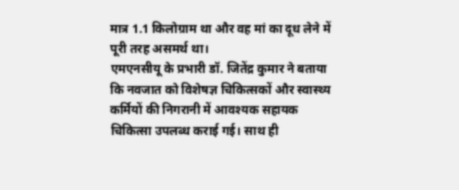मात्र 1.1 किलोग्राम था और वह मां का दूध लेने में पूरी तरह असमर्थ था।
एमएनसीयू के प्रभारी डॉ. जितेंद्र कुमार ने बताया कि नवजात को विशेषज्ञ चिकित्सकों और स्वास्थ्य कर्मियों की निगरानी में आवश्यक सहायक चिकित्सा उपलब्ध कराई गई। साथ ही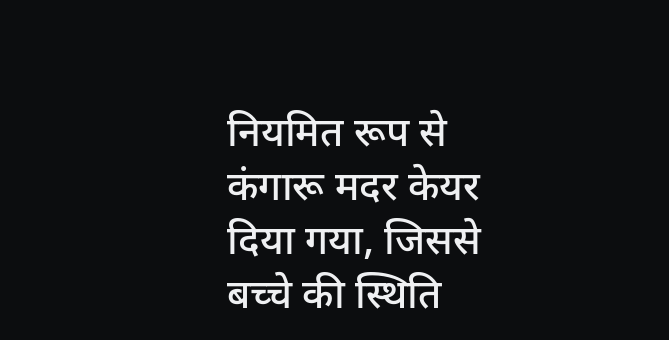नियमित रूप से कंगारू मदर केयर दिया गया, जिससे बच्चे की स्थिति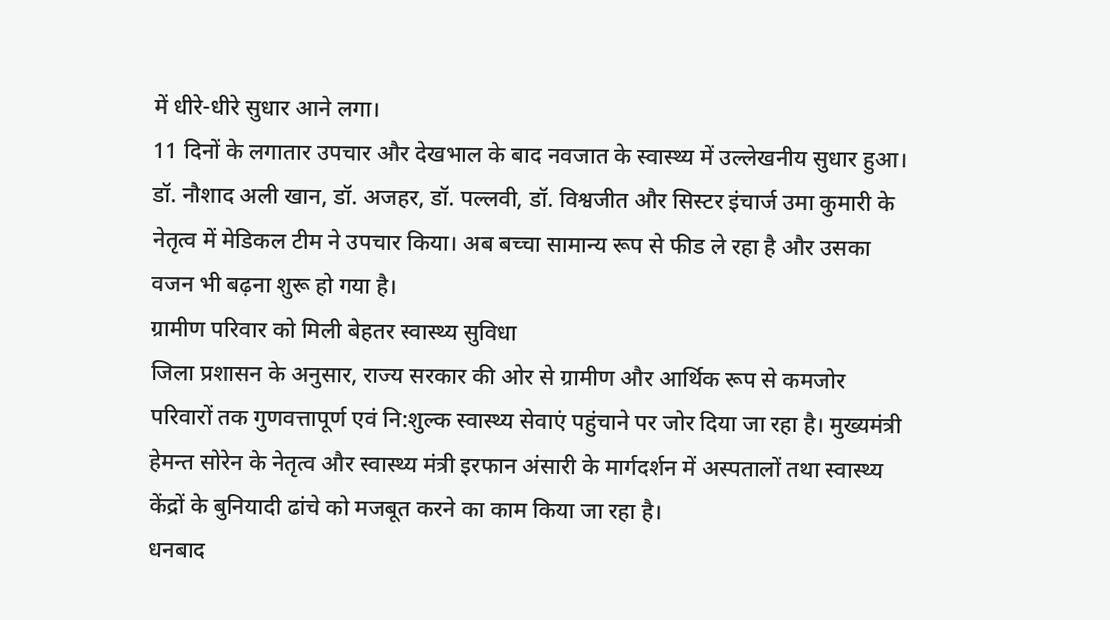में धीरे-धीरे सुधार आने लगा।
11 दिनों के लगातार उपचार और देखभाल के बाद नवजात के स्वास्थ्य में उल्लेखनीय सुधार हुआ। डॉ. नौशाद अली खान, डॉ. अजहर, डॉ. पल्लवी, डॉ. विश्वजीत और सिस्टर इंचार्ज उमा कुमारी के नेतृत्व में मेडिकल टीम ने उपचार किया। अब बच्चा सामान्य रूप से फीड ले रहा है और उसका वजन भी बढ़ना शुरू हो गया है।
ग्रामीण परिवार को मिली बेहतर स्वास्थ्य सुविधा
जिला प्रशासन के अनुसार, राज्य सरकार की ओर से ग्रामीण और आर्थिक रूप से कमजोर परिवारों तक गुणवत्तापूर्ण एवं नि:शुल्क स्वास्थ्य सेवाएं पहुंचाने पर जोर दिया जा रहा है। मुख्यमंत्री हेमन्त सोरेन के नेतृत्व और स्वास्थ्य मंत्री इरफान अंसारी के मार्गदर्शन में अस्पतालों तथा स्वास्थ्य केंद्रों के बुनियादी ढांचे को मजबूत करने का काम किया जा रहा है।
धनबाद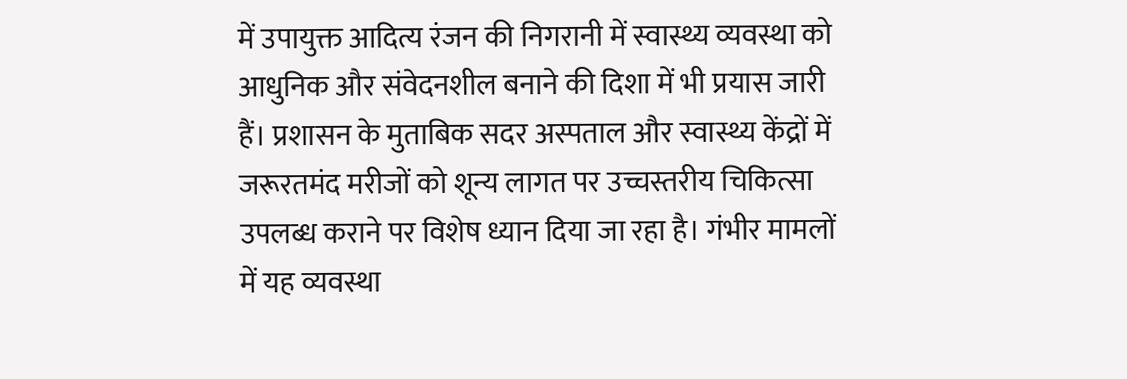में उपायुक्त आदित्य रंजन की निगरानी में स्वास्थ्य व्यवस्था को आधुनिक और संवेदनशील बनाने की दिशा में भी प्रयास जारी हैं। प्रशासन के मुताबिक सदर अस्पताल और स्वास्थ्य केंद्रों में जरूरतमंद मरीजों को शून्य लागत पर उच्चस्तरीय चिकित्सा उपलब्ध कराने पर विशेष ध्यान दिया जा रहा है। गंभीर मामलों में यह व्यवस्था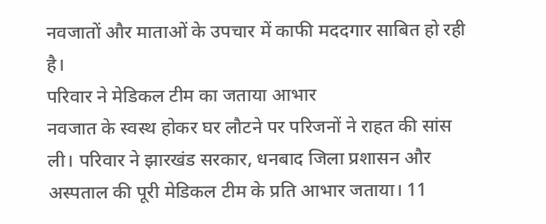नवजातों और माताओं के उपचार में काफी मददगार साबित हो रही है।
परिवार ने मेडिकल टीम का जताया आभार
नवजात के स्वस्थ होकर घर लौटने पर परिजनों ने राहत की सांस ली। परिवार ने झारखंड सरकार, धनबाद जिला प्रशासन और अस्पताल की पूरी मेडिकल टीम के प्रति आभार जताया। 11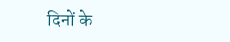दिनों के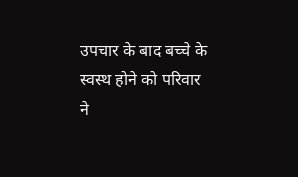उपचार के बाद बच्चे के स्वस्थ होने को परिवार ने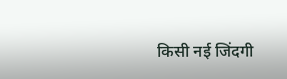किसी नई जिंदगी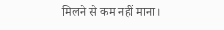मिलने से कम नहीं माना।